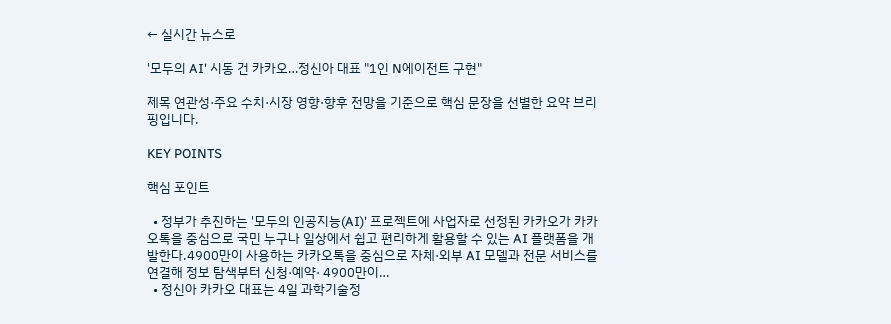← 실시간 뉴스로

'모두의 AI' 시동 건 카카오…정신아 대표 "1인 N에이전트 구현"

제목 연관성·주요 수치·시장 영향·향후 전망을 기준으로 핵심 문장을 선별한 요약 브리핑입니다.

KEY POINTS

핵심 포인트

  • 정부가 추진하는 '모두의 인공지능(AI)' 프로젝트에 사업자로 선정된 카카오가 카카오톡을 중심으로 국민 누구나 일상에서 쉽고 편리하게 활용할 수 있는 AI 플랫폼을 개발한다.4900만이 사용하는 카카오톡을 중심으로 자체·외부 AI 모델과 전문 서비스를 연결해 정보 탐색부터 신청·예약· 4900만이…
  • 정신아 카카오 대표는 4일 과학기술정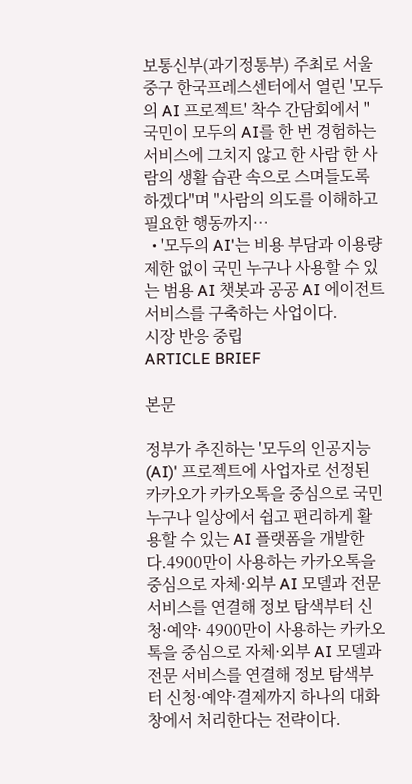보통신부(과기정통부) 주최로 서울 중구 한국프레스센터에서 열린 '모두의 AI 프로젝트' 착수 간담회에서 "국민이 모두의 AI를 한 번 경험하는 서비스에 그치지 않고 한 사람 한 사람의 생활 습관 속으로 스며들도록 하겠다"며 "사람의 의도를 이해하고 필요한 행동까지…
  • '모두의 AI'는 비용 부담과 이용량 제한 없이 국민 누구나 사용할 수 있는 범용 AI 챗봇과 공공 AI 에이전트 서비스를 구축하는 사업이다.
시장 반응 중립
ARTICLE BRIEF

본문

정부가 추진하는 '모두의 인공지능(AI)' 프로젝트에 사업자로 선정된 카카오가 카카오톡을 중심으로 국민 누구나 일상에서 쉽고 편리하게 활용할 수 있는 AI 플랫폼을 개발한다.4900만이 사용하는 카카오톡을 중심으로 자체·외부 AI 모델과 전문 서비스를 연결해 정보 탐색부터 신청·예약· 4900만이 사용하는 카카오톡을 중심으로 자체·외부 AI 모델과 전문 서비스를 연결해 정보 탐색부터 신청·예약·결제까지 하나의 대화창에서 처리한다는 전략이다.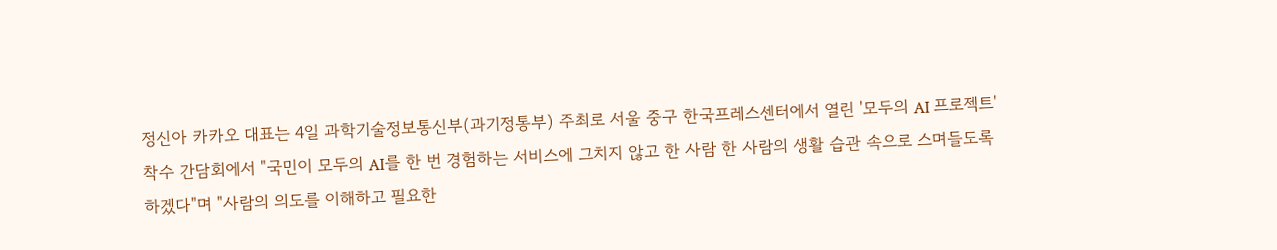정신아 카카오 대표는 4일 과학기술정보통신부(과기정통부) 주최로 서울 중구 한국프레스센터에서 열린 '모두의 AI 프로젝트' 착수 간담회에서 "국민이 모두의 AI를 한 번 경험하는 서비스에 그치지 않고 한 사람 한 사람의 생활 습관 속으로 스며들도록 하겠다"며 "사람의 의도를 이해하고 필요한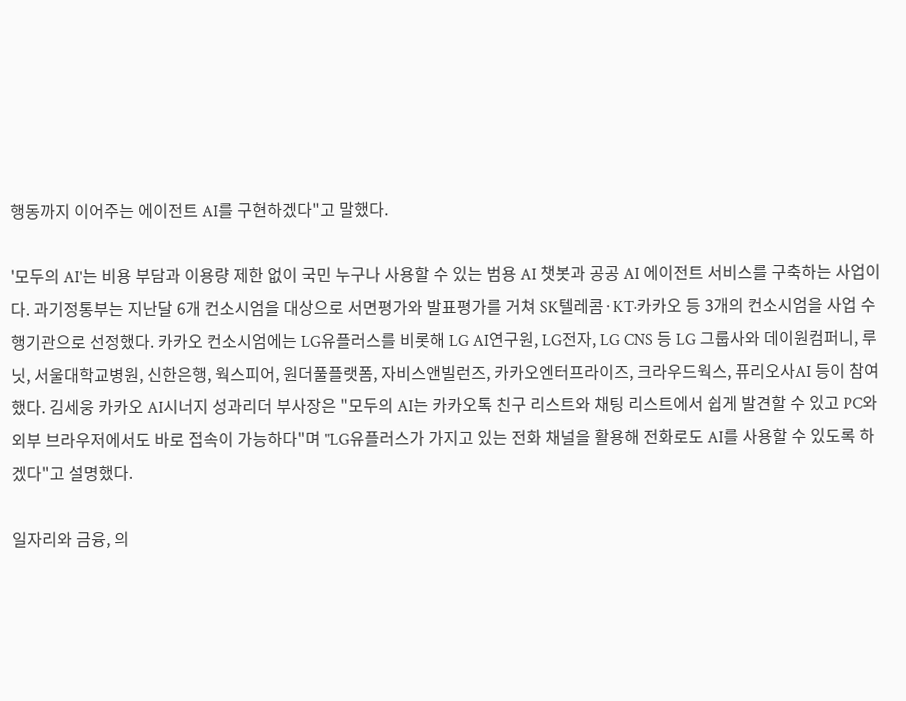행동까지 이어주는 에이전트 AI를 구현하겠다"고 말했다.

'모두의 AI'는 비용 부담과 이용량 제한 없이 국민 누구나 사용할 수 있는 범용 AI 챗봇과 공공 AI 에이전트 서비스를 구축하는 사업이다. 과기정통부는 지난달 6개 컨소시엄을 대상으로 서면평가와 발표평가를 거쳐 SK텔레콤·KT·카카오 등 3개의 컨소시엄을 사업 수행기관으로 선정했다. 카카오 컨소시엄에는 LG유플러스를 비롯해 LG AI연구원, LG전자, LG CNS 등 LG 그룹사와 데이원컴퍼니, 루닛, 서울대학교병원, 신한은행, 웍스피어, 원더풀플랫폼, 자비스앤빌런즈, 카카오엔터프라이즈, 크라우드웍스, 퓨리오사AI 등이 참여했다. 김세웅 카카오 AI시너지 성과리더 부사장은 "모두의 AI는 카카오톡 친구 리스트와 채팅 리스트에서 쉽게 발견할 수 있고 PC와 외부 브라우저에서도 바로 접속이 가능하다"며 "LG유플러스가 가지고 있는 전화 채널을 활용해 전화로도 AI를 사용할 수 있도록 하겠다"고 설명했다.

일자리와 금융, 의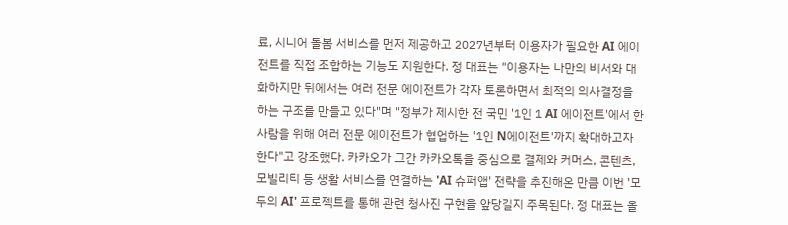료, 시니어 돌봄 서비스를 먼저 제공하고 2027년부터 이용자가 필요한 AI 에이전트를 직접 조합하는 기능도 지원한다. 정 대표는 "이용자는 나만의 비서와 대화하지만 뒤에서는 여러 전문 에이전트가 각자 토론하면서 최적의 의사결정을 하는 구조를 만들고 있다"며 "정부가 제시한 전 국민 '1인 1 AI 에이전트'에서 한 사람을 위해 여러 전문 에이전트가 협업하는 '1인 N에이전트'까지 확대하고자 한다"고 강조했다. 카카오가 그간 카카오톡을 중심으로 결제와 커머스, 콘텐츠, 모빌리티 등 생활 서비스를 연결하는 'AI 슈퍼앱' 전략을 추진해온 만큼 이번 '모두의 AI' 프로젝트를 통해 관련 청사진 구현을 앞당길지 주목된다. 정 대표는 올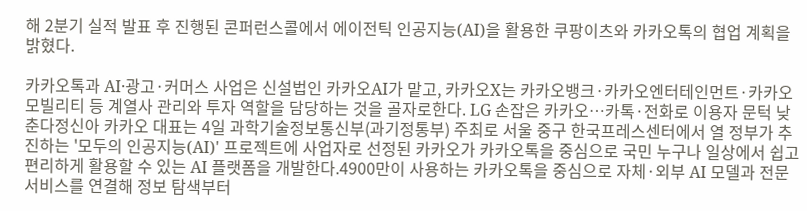해 2분기 실적 발표 후 진행된 콘퍼런스콜에서 에이전틱 인공지능(AI)을 활용한 쿠팡이츠와 카카오톡의 협업 계획을 밝혔다.

카카오톡과 AI·광고·커머스 사업은 신설법인 카카오AI가 맡고, 카카오X는 카카오뱅크·카카오엔터테인먼트·카카오모빌리티 등 계열사 관리와 투자 역할을 담당하는 것을 골자로한다. LG 손잡은 카카오…카톡·전화로 이용자 문턱 낮춘다정신아 카카오 대표는 4일 과학기술정보통신부(과기정통부) 주최로 서울 중구 한국프레스센터에서 열 정부가 추진하는 '모두의 인공지능(AI)' 프로젝트에 사업자로 선정된 카카오가 카카오톡을 중심으로 국민 누구나 일상에서 쉽고 편리하게 활용할 수 있는 AI 플랫폼을 개발한다.4900만이 사용하는 카카오톡을 중심으로 자체·외부 AI 모델과 전문 서비스를 연결해 정보 탐색부터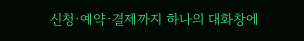신청·예약·결제까지 하나의 대화창에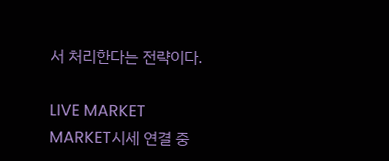서 처리한다는 전략이다.

LIVE MARKET
MARKET시세 연결 중